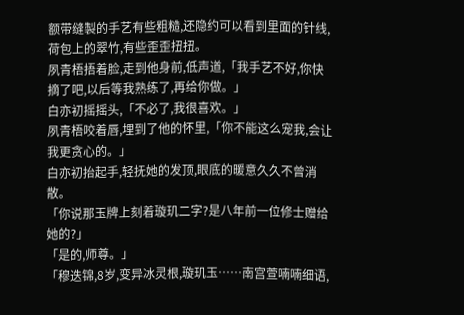额带缝製的手艺有些粗糙,还隐约可以看到里面的针线,荷包上的翠竹,有些歪歪扭扭。
夙青梧捂着脸,走到他身前,低声道,「我手艺不好,你快摘了吧,以后等我熟练了,再给你做。」
白亦初摇摇头,「不必了,我很喜欢。」
夙青梧咬着唇,埋到了他的怀里,「你不能这么宠我,会让我更贪心的。」
白亦初抬起手,轻抚她的发顶,眼底的暖意久久不曾消散。
「你说那玉牌上刻着璇玑二字?是八年前一位修士赠给她的?」
「是的,师尊。」
「穆迭锦,8岁,变异冰灵根,璇玑玉……南宫萱喃喃细语,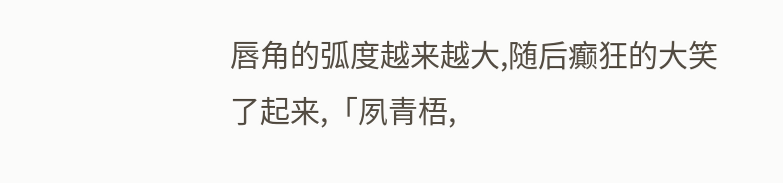唇角的弧度越来越大,随后癫狂的大笑了起来,「夙青梧,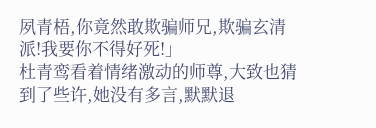夙青梧,你竟然敢欺骗师兄,欺骗玄清派!我要你不得好死!」
杜青鸾看着情绪激动的师尊,大致也猜到了些许,她没有多言,默默退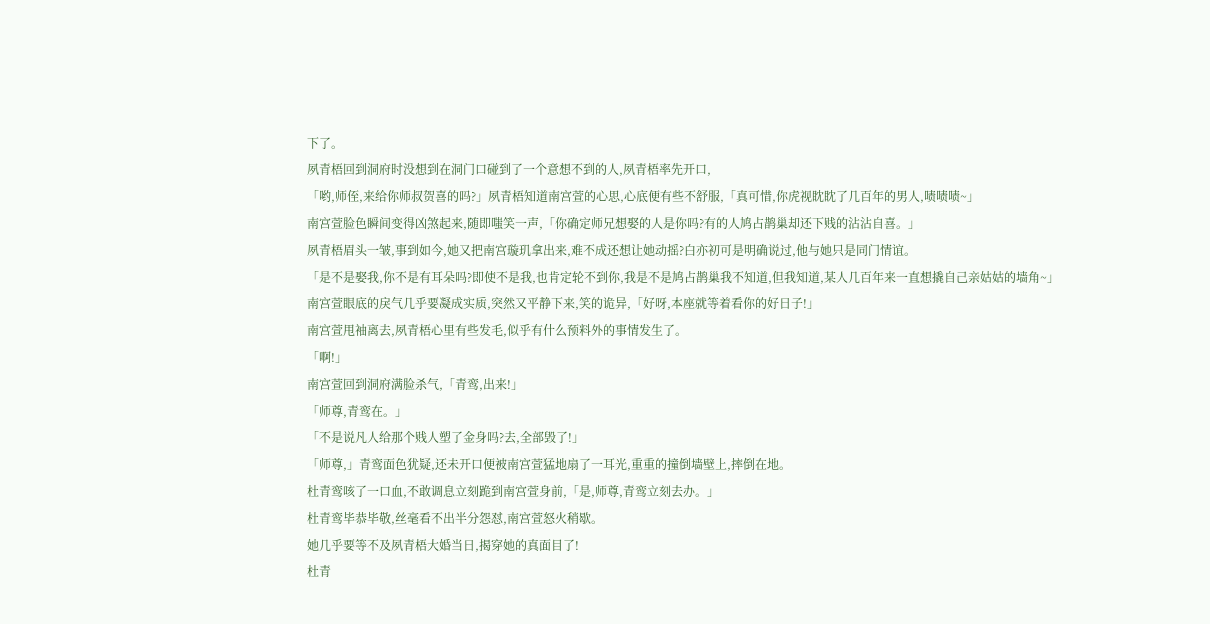下了。
夙青梧回到洞府时没想到在洞门口碰到了一个意想不到的人,夙青梧率先开口,
「哟,师侄,来给你师叔贺喜的吗?」夙青梧知道南宫萱的心思,心底便有些不舒服,「真可惜,你虎视眈眈了几百年的男人,啧啧啧~」
南宫萱脸色瞬间变得凶煞起来,随即嗤笑一声,「你确定师兄想娶的人是你吗?有的人鸠占鹊巢却还下贱的沾沾自喜。」
夙青梧眉头一皱,事到如今,她又把南宫璇玑拿出来,难不成还想让她动摇?白亦初可是明确说过,他与她只是同门情谊。
「是不是娶我,你不是有耳朵吗?即使不是我,也肯定轮不到你,我是不是鸠占鹊巢我不知道,但我知道,某人几百年来一直想撬自己亲姑姑的墙角~」
南宫萱眼底的戾气几乎要凝成实质,突然又平静下来,笑的诡异,「好呀,本座就等着看你的好日子!」
南宫萱甩袖离去,夙青梧心里有些发毛,似乎有什么预料外的事情发生了。
「啊!」
南宫萱回到洞府满脸杀气,「青鸾,出来!」
「师尊,青鸾在。」
「不是说凡人给那个贱人塑了金身吗?去,全部毁了!」
「师尊,」青鸾面色犹疑,还未开口便被南宫萱猛地扇了一耳光,重重的撞倒墙壁上,摔倒在地。
杜青鸾咳了一口血,不敢调息立刻跪到南宫萱身前,「是,师尊,青鸾立刻去办。」
杜青鸾毕恭毕敬,丝毫看不出半分怨怼,南宫萱怒火稍歇。
她几乎要等不及夙青梧大婚当日,揭穿她的真面目了!
杜青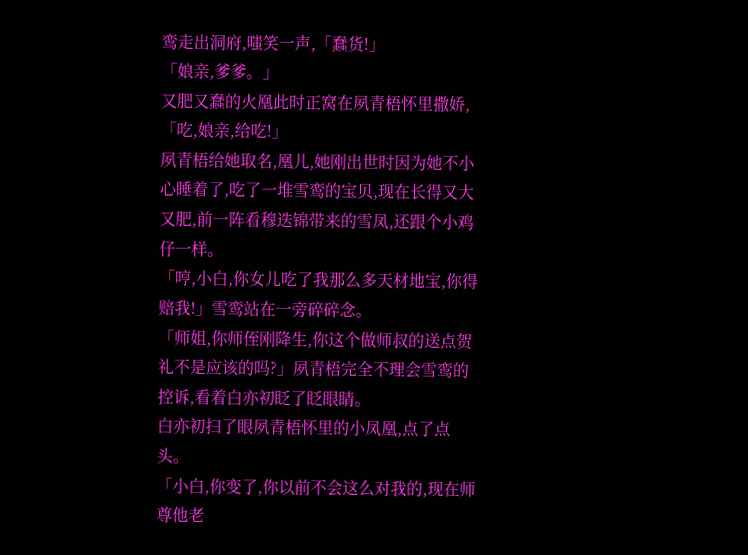鸾走出洞府,嗤笑一声,「蠢货!」
「娘亲,爹爹。」
又肥又蠢的火凰此时正窝在夙青梧怀里撒娇,「吃,娘亲,给吃!」
夙青梧给她取名,凰儿,她刚出世时因为她不小心睡着了,吃了一堆雪鸾的宝贝,现在长得又大又肥,前一阵看穆迭锦带来的雪凤,还跟个小鸡仔一样。
「哼,小白,你女儿吃了我那么多天材地宝,你得赔我!」雪鸾站在一旁碎碎念。
「师姐,你师侄刚降生,你这个做师叔的送点贺礼不是应该的吗?」夙青梧完全不理会雪鸾的控诉,看着白亦初眨了眨眼睛。
白亦初扫了眼夙青梧怀里的小凤凰,点了点头。
「小白,你变了,你以前不会这么对我的,现在师尊他老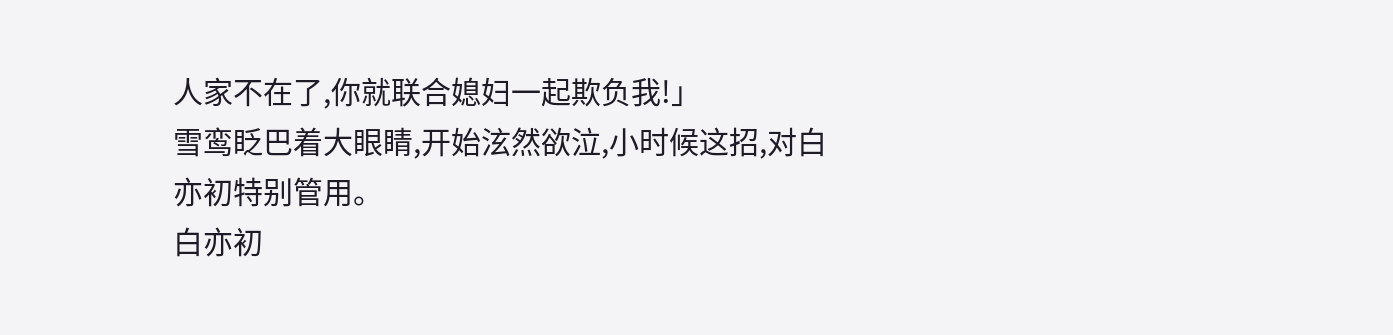人家不在了,你就联合媳妇一起欺负我!」
雪鸾眨巴着大眼睛,开始泫然欲泣,小时候这招,对白亦初特别管用。
白亦初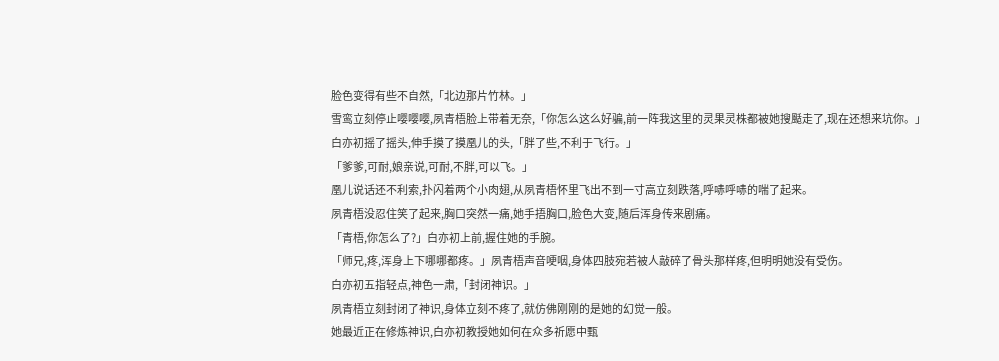脸色变得有些不自然,「北边那片竹林。」
雪鸾立刻停止嘤嘤嘤,夙青梧脸上带着无奈,「你怎么这么好骗,前一阵我这里的灵果灵株都被她搜颳走了,现在还想来坑你。」
白亦初摇了摇头,伸手摸了摸凰儿的头,「胖了些,不利于飞行。」
「爹爹,可耐,娘亲说,可耐,不胖,可以飞。」
凰儿说话还不利索,扑闪着两个小肉翅,从夙青梧怀里飞出不到一寸高立刻跌落,呼哧呼哧的喘了起来。
夙青梧没忍住笑了起来,胸口突然一痛,她手捂胸口,脸色大变,随后浑身传来剧痛。
「青梧,你怎么了?」白亦初上前,握住她的手腕。
「师兄,疼,浑身上下哪哪都疼。」夙青梧声音哽咽,身体四肢宛若被人敲碎了骨头那样疼,但明明她没有受伤。
白亦初五指轻点,神色一肃,「封闭神识。」
夙青梧立刻封闭了神识,身体立刻不疼了,就仿佛刚刚的是她的幻觉一般。
她最近正在修炼神识,白亦初教授她如何在众多祈愿中甄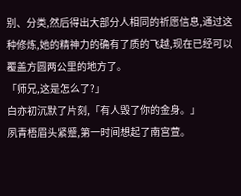别、分类,然后得出大部分人相同的祈愿信息,通过这种修炼,她的精神力的确有了质的飞越,现在已经可以覆盖方圆两公里的地方了。
「师兄,这是怎么了?」
白亦初沉默了片刻,「有人毁了你的金身。」
夙青梧眉头紧蹙,第一时间想起了南宫萱。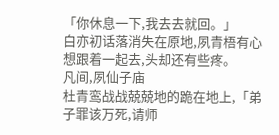「你休息一下,我去去就回。」
白亦初话落消失在原地,夙青梧有心想跟着一起去,头却还有些疼。
凡间,夙仙子庙
杜青鸾战战兢兢地的跪在地上,「弟子罪该万死,请师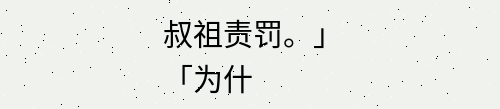叔祖责罚。」
「为什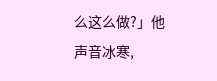么这么做?」他声音冰寒,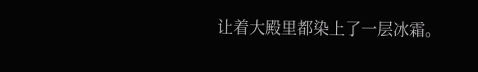让着大殿里都染上了一层冰霜。